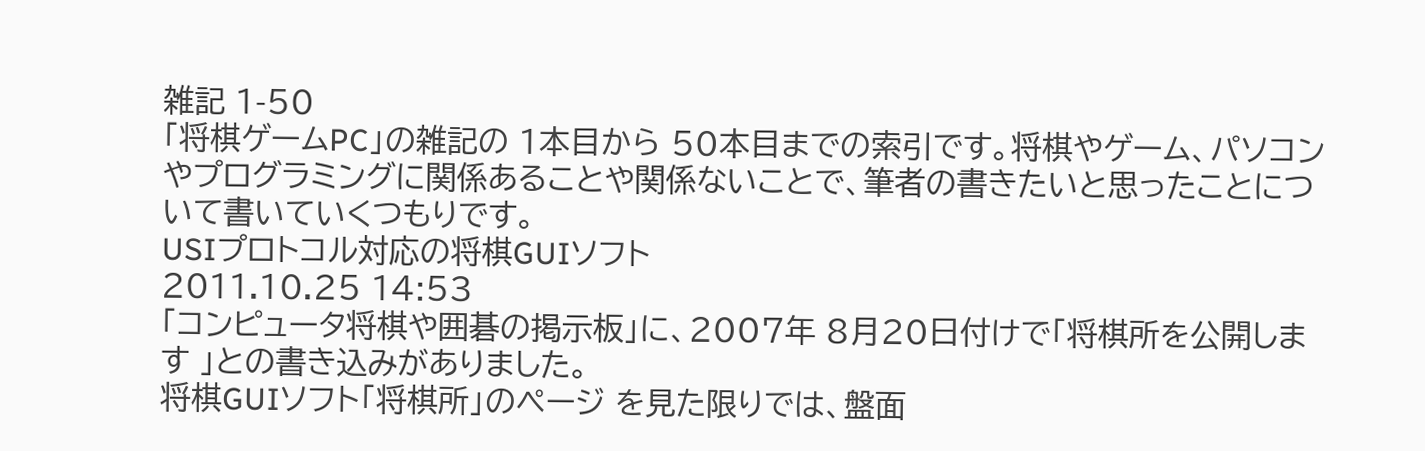雑記 1-50
「将棋ゲームPC」の雑記の 1本目から 50本目までの索引です。将棋やゲーム、パソコンやプログラミングに関係あることや関係ないことで、筆者の書きたいと思ったことについて書いていくつもりです。
USIプロトコル対応の将棋GUIソフト
2011.10.25 14:53
「コンピュータ将棋や囲碁の掲示板」に、2007年 8月20日付けで「将棋所を公開します 」との書き込みがありました。
将棋GUIソフト「将棋所」のページ を見た限りでは、盤面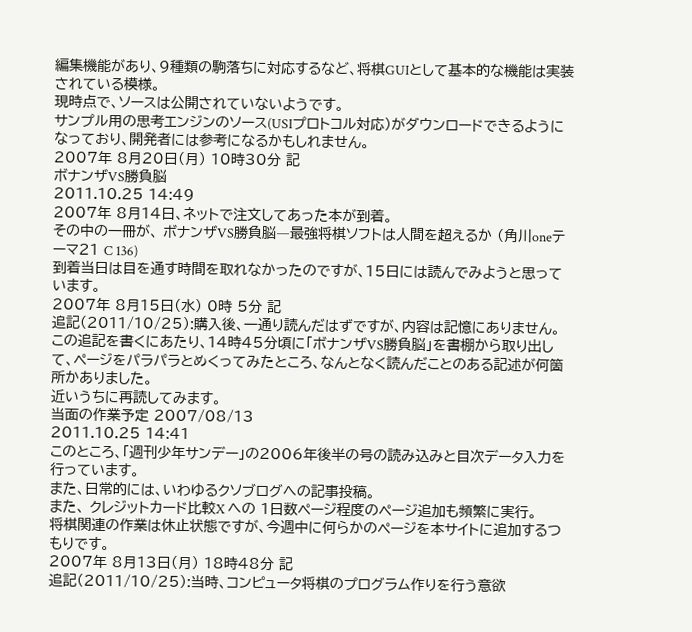編集機能があり、9種類の駒落ちに対応するなど、将棋GUIとして基本的な機能は実装されている模様。
現時点で、ソースは公開されていないようです。
サンプル用の思考エンジンのソース(USIプロトコル対応)がダウンロードできるようになっており、開発者には参考になるかもしれません。
2007年 8月20日(月) 10時30分 記
ボナンザVS勝負脳
2011.10.25 14:49
2007年 8月14日、ネットで注文してあった本が到着。
その中の一冊が、 ボナンザVS勝負脳―最強将棋ソフトは人間を超えるか (角川oneテーマ21 C 136)
到着当日は目を通す時間を取れなかったのですが、15日には読んでみようと思っています。
2007年 8月15日(水) 0時 5分 記
追記(2011/10/25):購入後、一通り読んだはずですが、内容は記憶にありません。
この追記を書くにあたり、14時45分頃に「ボナンザVS勝負脳」を書棚から取り出して、ページをパラパラとめくってみたところ、なんとなく読んだことのある記述が何箇所かありました。
近いうちに再読してみます。
当面の作業予定 2007/08/13
2011.10.25 14:41
このところ、「週刊少年サンデー」の2006年後半の号の読み込みと目次データ入力を行っています。
また、日常的には、いわゆるクソブログへの記事投稿。
また、 クレジットカード比較X への 1日数ページ程度のページ追加も頻繁に実行。
将棋関連の作業は休止状態ですが、今週中に何らかのページを本サイトに追加するつもりです。
2007年 8月13日(月) 18時48分 記
追記(2011/10/25):当時、コンピュータ将棋のプログラム作りを行う意欲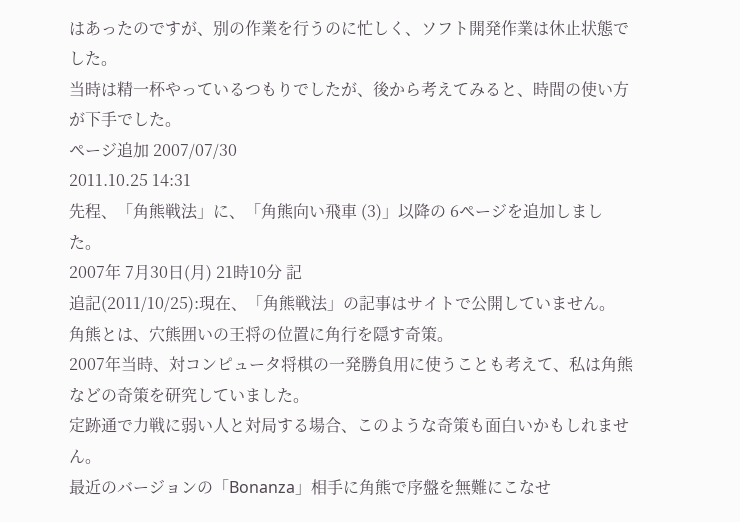はあったのですが、別の作業を行うのに忙しく、ソフト開発作業は休止状態でした。
当時は精一杯やっているつもりでしたが、後から考えてみると、時間の使い方が下手でした。
ページ追加 2007/07/30
2011.10.25 14:31
先程、「角熊戦法」に、「角熊向い飛車 (3)」以降の 6ページを追加しました。
2007年 7月30日(月) 21時10分 記
追記(2011/10/25):現在、「角熊戦法」の記事はサイトで公開していません。
角熊とは、穴熊囲いの王将の位置に角行を隠す奇策。
2007年当時、対コンピュータ将棋の一発勝負用に使うことも考えて、私は角熊などの奇策を研究していました。
定跡通で力戦に弱い人と対局する場合、このような奇策も面白いかもしれません。
最近のバージョンの「Bonanza」相手に角熊で序盤を無難にこなせ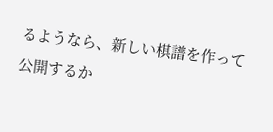るようなら、新しい棋譜を作って公開するか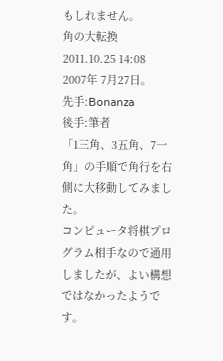もしれません。
角の大転換
2011.10.25 14:08
2007年 7月27日。
先手:Bonanza
後手:筆者
「1三角、3五角、7一角」の手順で角行を右側に大移動してみました。
コンピュータ将棋プログラム相手なので通用しましたが、よい構想ではなかったようです。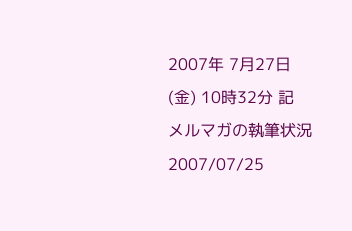2007年 7月27日(金) 10時32分 記
メルマガの執筆状況 2007/07/25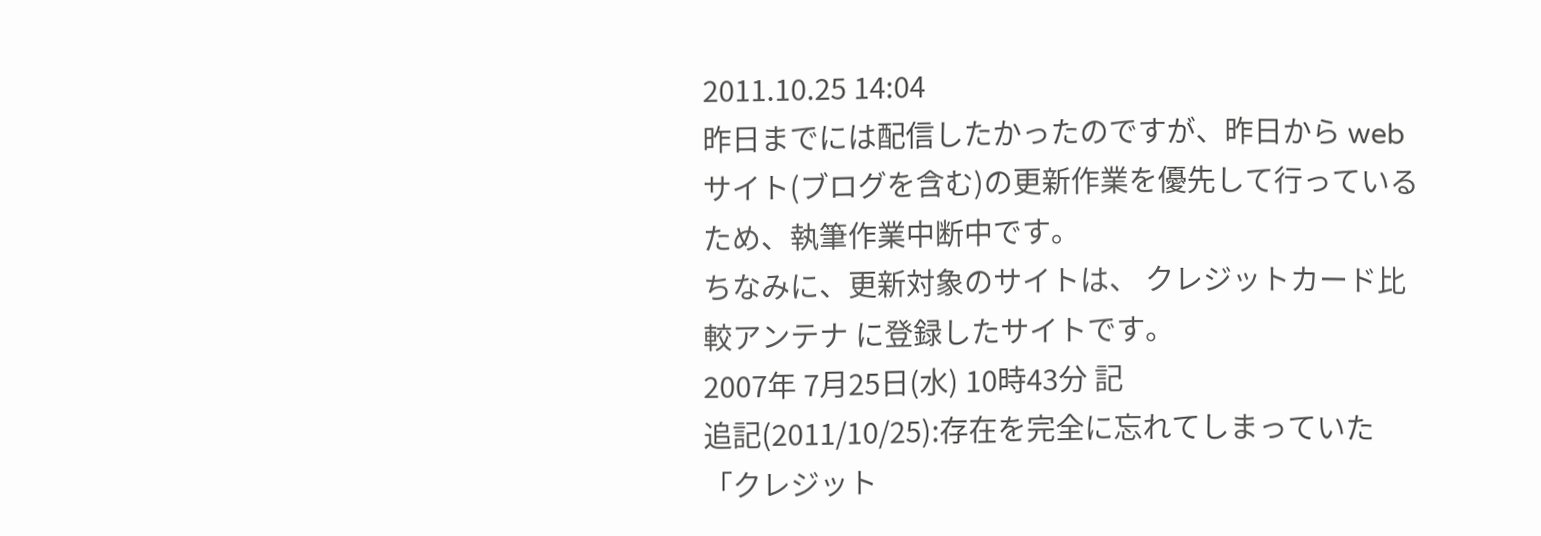2011.10.25 14:04
昨日までには配信したかったのですが、昨日から webサイト(ブログを含む)の更新作業を優先して行っているため、執筆作業中断中です。
ちなみに、更新対象のサイトは、 クレジットカード比較アンテナ に登録したサイトです。
2007年 7月25日(水) 10時43分 記
追記(2011/10/25):存在を完全に忘れてしまっていた「クレジット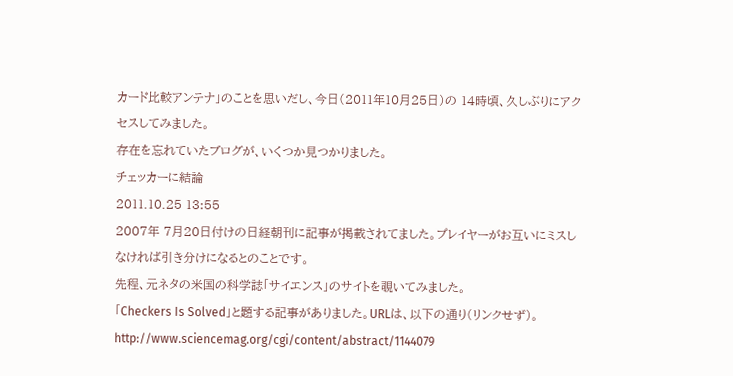カード比較アンテナ」のことを思いだし、今日(2011年10月25日)の 14時頃、久しぶりにアクセスしてみました。
存在を忘れていたブログが、いくつか見つかりました。
チェッカーに結論
2011.10.25 13:55
2007年 7月20日付けの日経朝刊に記事が掲載されてました。プレイヤーがお互いにミスしなければ引き分けになるとのことです。
先程、元ネタの米国の科学誌「サイエンス」のサイトを覗いてみました。
「Checkers Is Solved」と題する記事がありました。URLは、以下の通り(リンクせず)。
http://www.sciencemag.org/cgi/content/abstract/1144079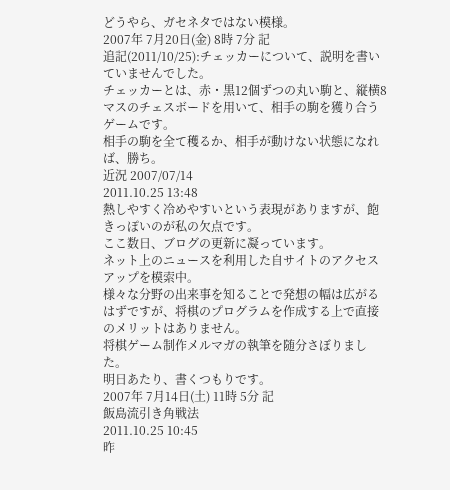どうやら、ガセネタではない模様。
2007年 7月20日(金) 8時 7分 記
追記(2011/10/25):チェッカーについて、説明を書いていませんでした。
チェッカーとは、赤・黒12個ずつの丸い駒と、縦横8マスのチェスボードを用いて、相手の駒を獲り合うゲームです。
相手の駒を全て穫るか、相手が動けない状態になれば、勝ち。
近況 2007/07/14
2011.10.25 13:48
熱しやすく冷めやすいという表現がありますが、飽きっぽいのが私の欠点です。
ここ数日、ブログの更新に凝っています。
ネット上のニュースを利用した自サイトのアクセスアップを模索中。
様々な分野の出来事を知ることで発想の幅は広がるはずですが、将棋のプログラムを作成する上で直接のメリットはありません。
将棋ゲーム制作メルマガの執筆を随分さぼりました。
明日あたり、書くつもりです。
2007年 7月14日(土) 11時 5分 記
飯島流引き角戦法
2011.10.25 10:45
昨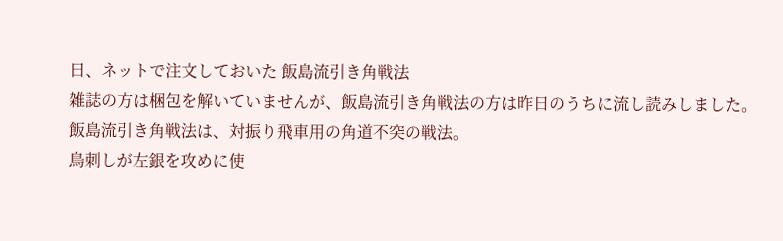日、ネットで注文しておいた 飯島流引き角戦法
雑誌の方は梱包を解いていませんが、飯島流引き角戦法の方は昨日のうちに流し読みしました。
飯島流引き角戦法は、対振り飛車用の角道不突の戦法。
鳥刺しが左銀を攻めに使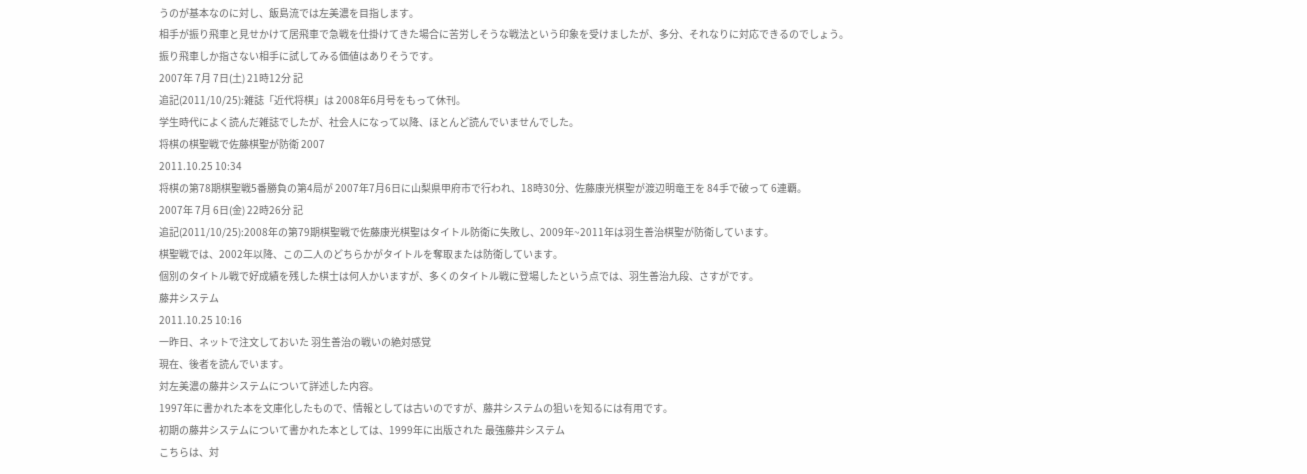うのが基本なのに対し、飯島流では左美濃を目指します。
相手が振り飛車と見せかけて居飛車で急戦を仕掛けてきた場合に苦労しそうな戦法という印象を受けましたが、多分、それなりに対応できるのでしょう。
振り飛車しか指さない相手に試してみる価値はありそうです。
2007年 7月 7日(土) 21時12分 記
追記(2011/10/25):雑誌「近代将棋」は 2008年6月号をもって休刊。
学生時代によく読んだ雑誌でしたが、社会人になって以降、ほとんど読んでいませんでした。
将棋の棋聖戦で佐藤棋聖が防衛 2007
2011.10.25 10:34
将棋の第78期棋聖戦5番勝負の第4局が 2007年7月6日に山梨県甲府市で行われ、18時30分、佐藤康光棋聖が渡辺明竜王を 84手で破って 6連覇。
2007年 7月 6日(金) 22時26分 記
追記(2011/10/25):2008年の第79期棋聖戦で佐藤康光棋聖はタイトル防衛に失敗し、2009年~2011年は羽生善治棋聖が防衛しています。
棋聖戦では、2002年以降、この二人のどちらかがタイトルを奪取または防衛しています。
個別のタイトル戦で好成績を残した棋士は何人かいますが、多くのタイトル戦に登場したという点では、羽生善治九段、さすがです。
藤井システム
2011.10.25 10:16
一昨日、ネットで注文しておいた 羽生善治の戦いの絶対感覚
現在、後者を読んでいます。
対左美濃の藤井システムについて詳述した内容。
1997年に書かれた本を文庫化したもので、情報としては古いのですが、藤井システムの狙いを知るには有用です。
初期の藤井システムについて書かれた本としては、1999年に出版された 最強藤井システム
こちらは、対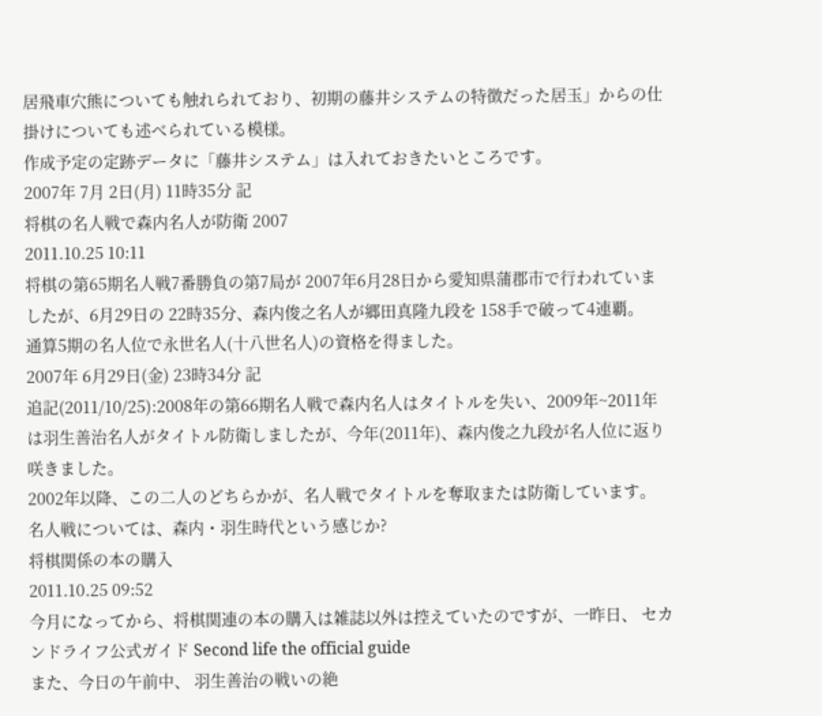居飛車穴熊についても触れられており、初期の藤井システムの特徴だった居玉」からの仕掛けについても述べられている模様。
作成予定の定跡データに「藤井システム」は入れておきたいところです。
2007年 7月 2日(月) 11時35分 記
将棋の名人戦で森内名人が防衛 2007
2011.10.25 10:11
将棋の第65期名人戦7番勝負の第7局が 2007年6月28日から愛知県蒲郡市で行われていましたが、6月29日の 22時35分、森内俊之名人が郷田真隆九段を 158手で破って4連覇。
通算5期の名人位で永世名人(十八世名人)の資格を得ました。
2007年 6月29日(金) 23時34分 記
追記(2011/10/25):2008年の第66期名人戦で森内名人はタイトルを失い、2009年~2011年は羽生善治名人がタイトル防衛しましたが、今年(2011年)、森内俊之九段が名人位に返り咲きました。
2002年以降、この二人のどちらかが、名人戦でタイトルを奪取または防衛しています。
名人戦については、森内・羽生時代という感じか?
将棋関係の本の購入
2011.10.25 09:52
今月になってから、将棋関連の本の購入は雑誌以外は控えていたのですが、一昨日、 セカンドライフ公式ガイド Second life the official guide
また、今日の午前中、 羽生善治の戦いの絶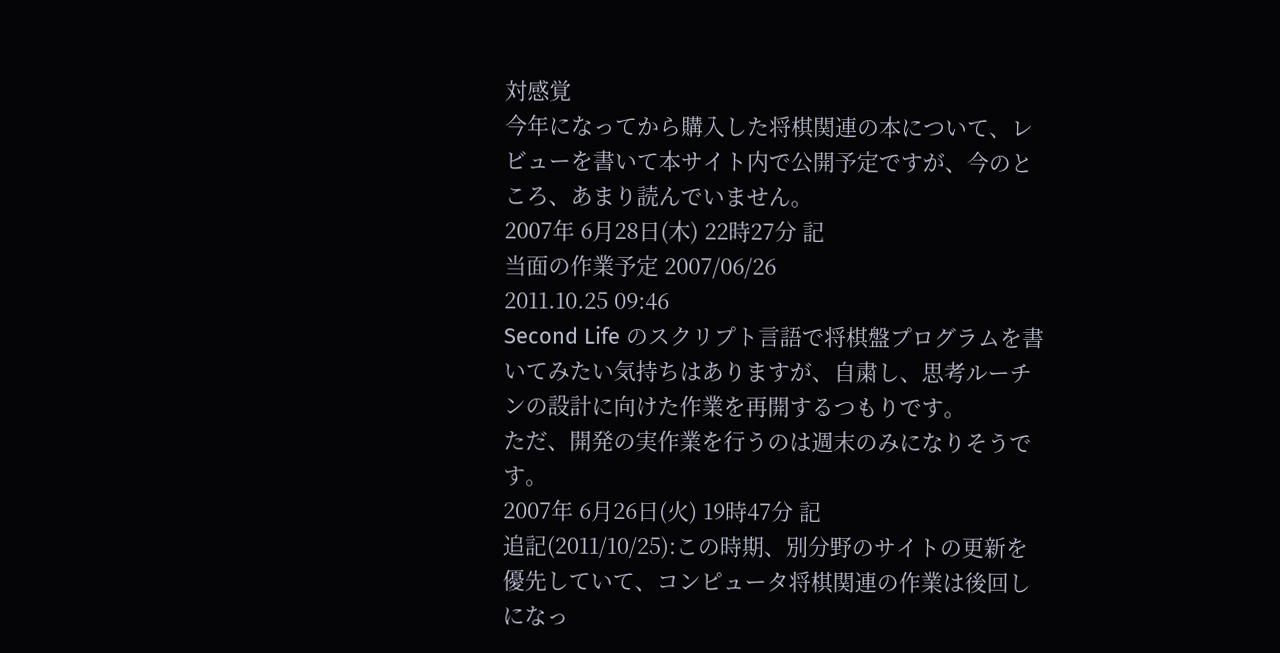対感覚
今年になってから購入した将棋関連の本について、レビューを書いて本サイト内で公開予定ですが、今のところ、あまり読んでいません。
2007年 6月28日(木) 22時27分 記
当面の作業予定 2007/06/26
2011.10.25 09:46
Second Life のスクリプト言語で将棋盤プログラムを書いてみたい気持ちはありますが、自粛し、思考ルーチンの設計に向けた作業を再開するつもりです。
ただ、開発の実作業を行うのは週末のみになりそうです。
2007年 6月26日(火) 19時47分 記
追記(2011/10/25):この時期、別分野のサイトの更新を優先していて、コンピュータ将棋関連の作業は後回しになっ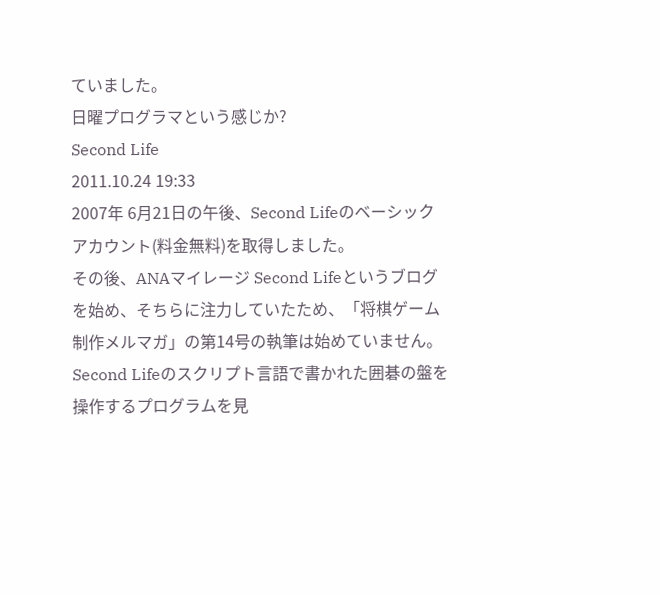ていました。
日曜プログラマという感じか?
Second Life
2011.10.24 19:33
2007年 6月21日の午後、Second Lifeのベーシック アカウント(料金無料)を取得しました。
その後、ANAマイレージ Second Lifeというブログを始め、そちらに注力していたため、「将棋ゲーム制作メルマガ」の第14号の執筆は始めていません。
Second Lifeのスクリプト言語で書かれた囲碁の盤を操作するプログラムを見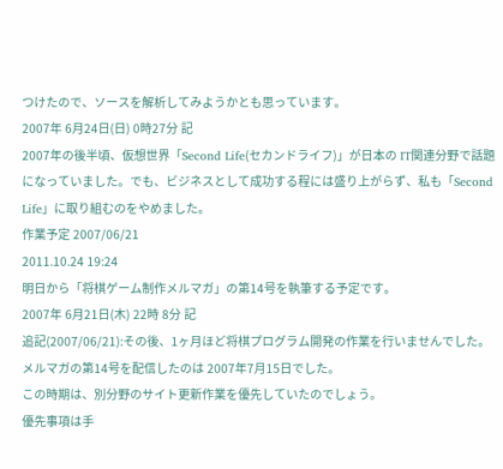つけたので、ソースを解析してみようかとも思っています。
2007年 6月24日(日) 0時27分 記
2007年の後半頃、仮想世界「Second Life(セカンドライフ)」が日本の IT関連分野で話題になっていました。でも、ビジネスとして成功する程には盛り上がらず、私も「Second Life」に取り組むのをやめました。
作業予定 2007/06/21
2011.10.24 19:24
明日から「将棋ゲーム制作メルマガ」の第14号を執筆する予定です。
2007年 6月21日(木) 22時 8分 記
追記(2007/06/21):その後、1ヶ月ほど将棋プログラム開発の作業を行いませんでした。
メルマガの第14号を配信したのは 2007年7月15日でした。
この時期は、別分野のサイト更新作業を優先していたのでしょう。
優先事項は手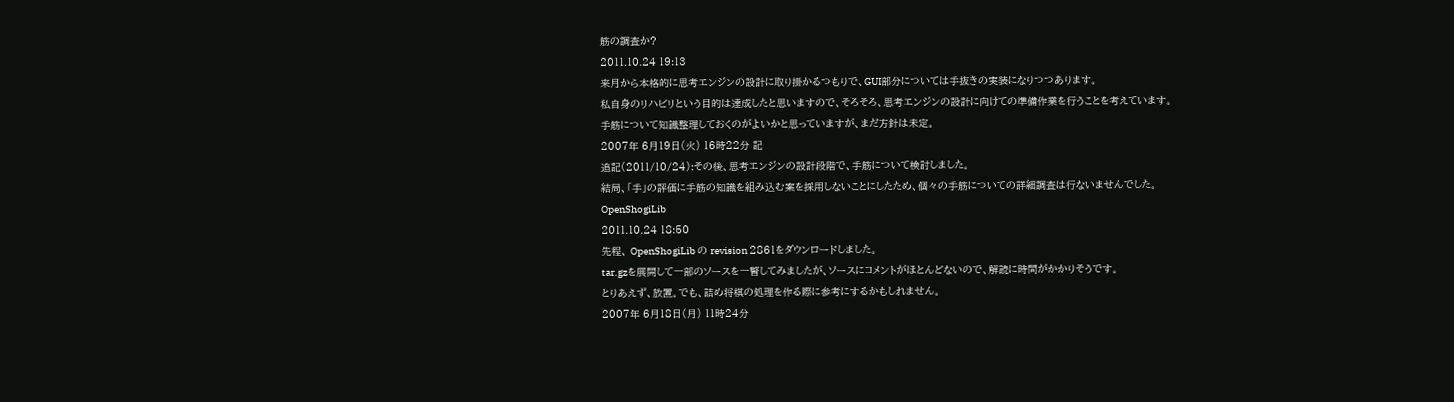筋の調査か?
2011.10.24 19:13
来月から本格的に思考エンジンの設計に取り掛かるつもりで、GUI部分については手抜きの実装になりつつあります。
私自身のリハビリという目的は達成したと思いますので、そろそろ、思考エンジンの設計に向けての準備作業を行うことを考えています。
手筋について知識整理しておくのがよいかと思っていますが、まだ方針は未定。
2007年 6月19日(火) 16時22分 記
追記(2011/10/24):その後、思考エンジンの設計段階で、手筋について検討しました。
結局、「手」の評価に手筋の知識を組み込む案を採用しないことにしたため、個々の手筋についての詳細調査は行ないませんでした。
OpenShogiLib
2011.10.24 18:50
先程、 OpenShogiLib の revision 2861をダウンロードしました。
tar.gzを展開して一部のソースを一瞥してみましたが、ソースにコメントがほとんどないので、解読に時間がかかりそうです。
とりあえず、放置。でも、詰め将棋の処理を作る際に参考にするかもしれません。
2007年 6月18日(月) 11時24分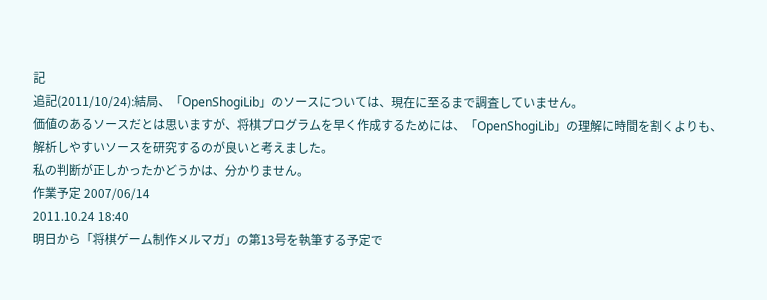記
追記(2011/10/24):結局、「OpenShogiLib」のソースについては、現在に至るまで調査していません。
価値のあるソースだとは思いますが、将棋プログラムを早く作成するためには、「OpenShogiLib」の理解に時間を割くよりも、解析しやすいソースを研究するのが良いと考えました。
私の判断が正しかったかどうかは、分かりません。
作業予定 2007/06/14
2011.10.24 18:40
明日から「将棋ゲーム制作メルマガ」の第13号を執筆する予定で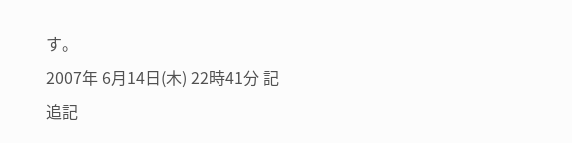す。
2007年 6月14日(木) 22時41分 記
追記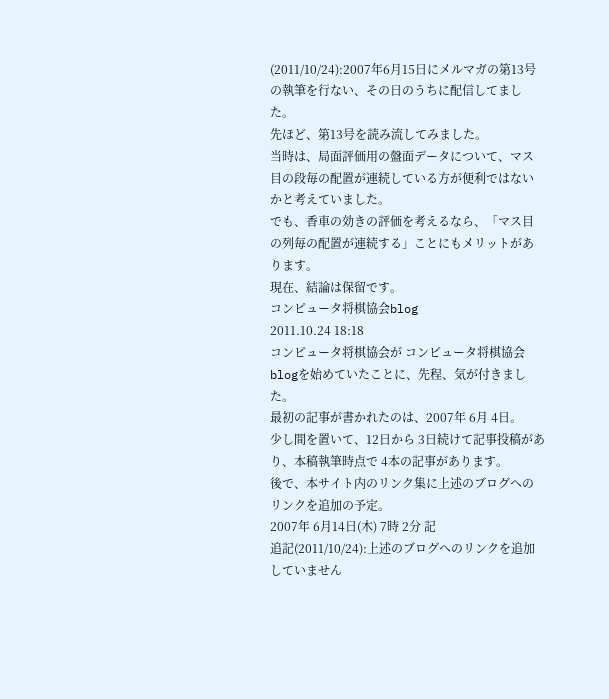(2011/10/24):2007年6月15日にメルマガの第13号の執筆を行ない、その日のうちに配信してました。
先ほど、第13号を読み流してみました。
当時は、局面評価用の盤面データについて、マス目の段毎の配置が連続している方が便利ではないかと考えていました。
でも、香車の効きの評価を考えるなら、「マス目の列毎の配置が連続する」ことにもメリットがあります。
現在、結論は保留です。
コンピュータ将棋協会blog
2011.10.24 18:18
コンピュータ将棋協会が コンピュータ将棋協会blogを始めていたことに、先程、気が付きました。
最初の記事が書かれたのは、2007年 6月 4日。
少し間を置いて、12日から 3日続けて記事投稿があり、本稿執筆時点で 4本の記事があります。
後で、本サイト内のリンク集に上述のブログへのリンクを追加の予定。
2007年 6月14日(木) 7時 2分 記
追記(2011/10/24):上述のブログへのリンクを追加していません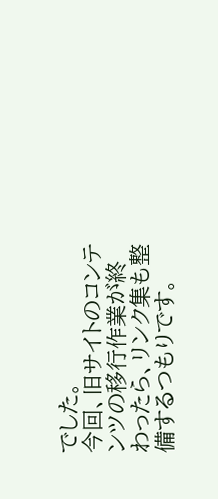でした。
今回、旧サイトのコンテンツの移行作業が終わったら、リンク集も整備するつもりです。